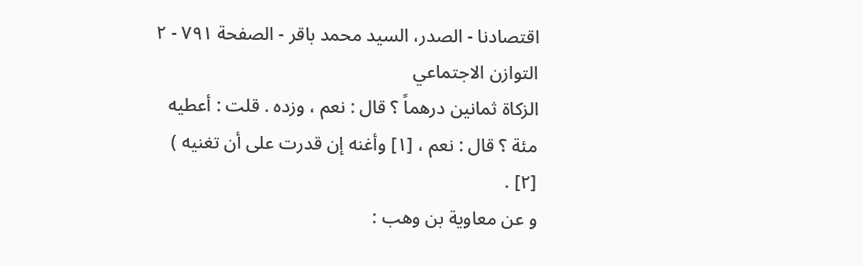اقتصادنا - الصدر، السيد محمد باقر - الصفحة ٧٩١ - ٢ التوازن الاجتماعي
الزكاة ثمانين درهماً ؟ قال : نعم ، وزده . قلت : أعطيه مئة ؟ قال : نعم ، [١] وأغنه إن قدرت على أن تغنيه ) [٢] .
و عن معاوية بن وهب :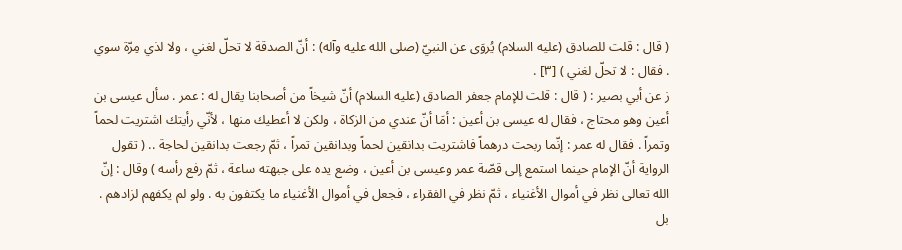( قال : قلت للصادق (عليه السلام) يُروَى عن النبيّ (صلى الله عليه وآله) : أنّ الصدقة لا تحلّ لغني ، ولا لذي مِرّة سوي . فقال : لا تحلّ لغني ) [٣] .
ز عن أبي بصير : ( قال : قلت للإمام جعفر الصادق (عليه السلام) أنّ شيخاً من أصحابنا يقال له : عمر . سأل عيسى بن أعين وهو محتاج ، فقال له عيسى بن أعين : أمَا أنّ عندي من الزكاة ، ولكن لا أعطيك منها ، لأنّي رأيتك اشتريت لحماً وتمراً . فقال له عمر : إنّما ربحت درهماً فاشتريت بدانقين لحماً وبدانقين تمراً ، ثمّ رجعت بدانقين لحاجة .. ( تقول الرواية أنّ الإمام حينما استمع إلى قصّة عمر وعيسى بن أعين ، وضع يده على جبهته ساعة ، ثمّ رفع رأسه ) وقال : إنّ الله تعالى نظر في أموال الأغنياء ، ثمّ نظر في الفقراء ، فجعل في أموال الأغنياء ما يكتفون به . ولو لم يكفهم لزادهم . بل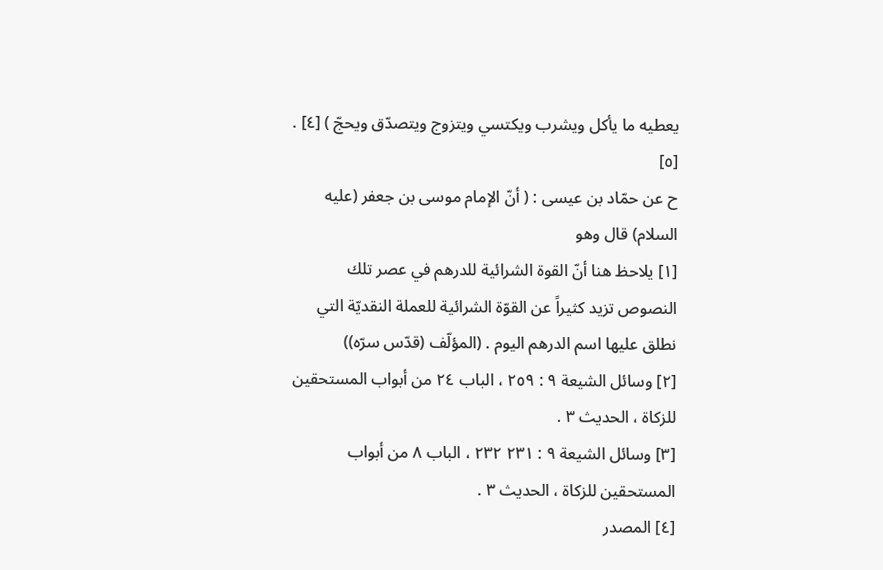يعطيه ما يأكل ويشرب ويكتسي ويتزوج ويتصدّق ويحجّ ) [٤] . [٥]
ح عن حمّاد بن عيسى : ( أنّ الإمام موسى بن جعفر (عليه السلام) قال وهو
[١] يلاحظ هنا أنّ القوة الشرائية للدرهم في عصر تلك النصوص تزيد كثيراً عن القوّة الشرائية للعملة النقديّة التي نطلق عليها اسم الدرهم اليوم . (المؤلّف (قدّس سرّه))
[٢] وسائل الشيعة ٩ : ٢٥٩ ، الباب ٢٤ من أبواب المستحقين للزكاة ، الحديث ٣ .
[٣] وسائل الشيعة ٩ : ٢٣١ ٢٣٢ ، الباب ٨ من أبواب المستحقين للزكاة ، الحديث ٣ .
[٤] المصدر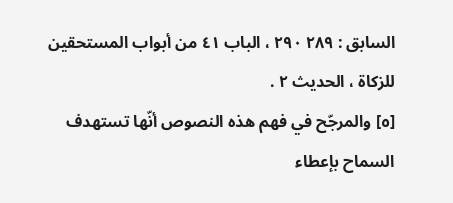السابق : ٢٨٩ ٢٩٠ ، الباب ٤١ من أبواب المستحقين للزكاة ، الحديث ٢ .
[٥] والمرجّح في فهم هذه النصوص أنّها تستهدف السماح بإعطاء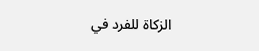الزكاة للفرد في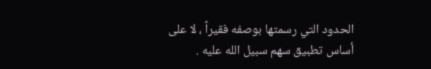الحدود التي رسمتها بوصفه فقيراً ، لا على أساس تطبيق سهم سبيل الله عليه .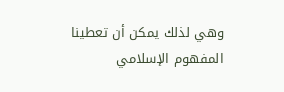وهي لذلك يمكن أن تعطينا المفهوم الإسلامي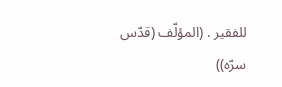للفقير . (المؤلّف (قدّس سرّه))